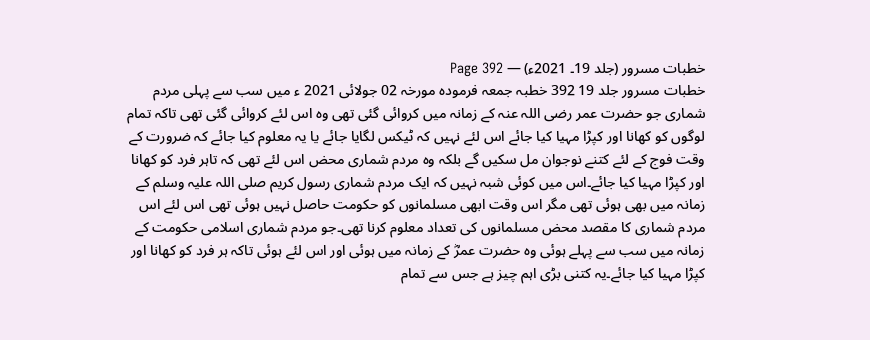خطبات مسرور (جلد 19۔ 2021ء) — Page 392
خطبات مسرور جلد 19 392 خطبہ جمعہ فرمودہ مورخہ 02 جولائی 2021 ء میں سب سے پہلی مردم شماری جو حضرت عمر رضی اللہ عنہ کے زمانہ میں کروائی گئی تھی وہ اس لئے کروائی گئی تھی تاکہ تمام لوگوں کو کھانا اور کپڑا مہیا کیا جائے اس لئے نہیں کہ ٹیکس لگایا جائے یا یہ معلوم کیا جائے کہ ضرورت کے وقت فوج کے لئے کتنے نوجوان مل سکیں گے بلکہ وہ مردم شماری محض اس لئے تھی کہ تاہر فرد کو کھانا اور کپڑا مہیا کیا جائے۔اس میں کوئی شبہ نہیں کہ ایک مردم شماری رسول کریم صلی اللہ علیہ وسلم کے زمانہ میں بھی ہوئی تھی مگر اس وقت ابھی مسلمانوں کو حکومت حاصل نہیں ہوئی تھی اس لئے اس مردم شماری کا مقصد محض مسلمانوں کی تعداد معلوم کرنا تھی۔جو مردم شماری اسلامی حکومت کے زمانہ میں سب سے پہلے ہوئی وہ حضرت عمرؓ کے زمانہ میں ہوئی اور اس لئے ہوئی تاکہ ہر فرد کو کھانا اور کپڑا مہیا کیا جائے۔یہ کتنی بڑی اہم چیز ہے جس سے تمام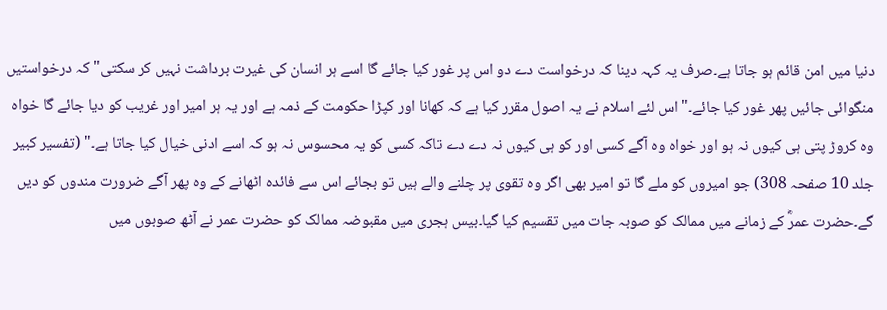دنیا میں امن قائم ہو جاتا ہے۔صرف یہ کہہ دینا کہ درخواست دے دو اس پر غور کیا جائے گا اسے ہر انسان کی غیرت برداشت نہیں کر سکتی" کہ درخواستیں منگوائی جائیں پھر غور کیا جائے۔" اس لئے اسلام نے یہ اصول مقرر کیا ہے کہ کھانا اور کپڑا حکومت کے ذمہ ہے اور یہ ہر امیر اور غریب کو دیا جائے گا خواہ وہ کروڑ پتی ہی کیوں نہ ہو اور خواہ وہ آگے کسی اور کو ہی کیوں نہ دے دے تاکہ کسی کو یہ محسوس نہ ہو کہ اسے ادنی خیال کیا جاتا ہے۔" (تفسیر کبیر جلد 10 صفحہ 308) جو امیروں کو ملے گا تو امیر بھی اگر وہ تقوی پر چلنے والے ہیں تو بجائے اس سے فائدہ اٹھانے کے وہ پھر آگے ضرورت مندوں کو دیں گے۔حضرت عمرؓ کے زمانے میں ممالک کو صوبہ جات میں تقسیم کیا گیا۔بیس ہجری میں مقبوضہ ممالک کو حضرت عمر نے آٹھ صوبوں میں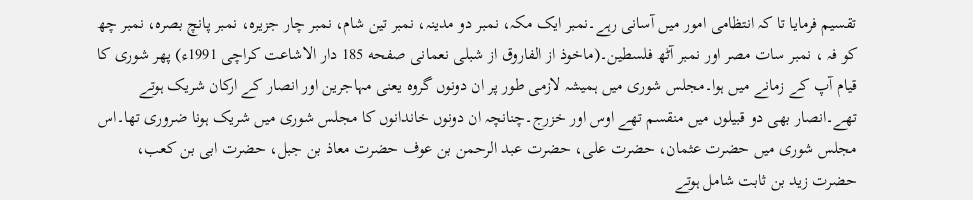تقسیم فرمایا تا کہ انتظامی امور میں آسانی رہے۔نمبر ایک مکہ، نمبر دو مدینہ، نمبر تین شام، نمبر چار جزیرہ، نمبر پانچ بصرہ، نمبر چھ کو فہ ، نمبر سات مصر اور نمبر آٹھ فلسطین۔(ماخوذ از الفاروق از شبلی نعمانی صفحه 185 دار الاشاعت کراچی 1991ء) پھر شوری کا قیام آپ کے زمانے میں ہوا۔مجلس شوری میں ہمیشہ لازمی طور پر ان دونوں گروہ یعنی مہاجرین اور انصار کے ارکان شریک ہوتے تھے۔انصار بھی دو قبیلوں میں منقسم تھے اوس اور خزرج۔چنانچہ ان دونوں خاندانوں کا مجلس شوری میں شریک ہونا ضروری تھا۔اس مجلس شوری میں حضرت عثمان، حضرت علی، حضرت عبد الرحمن بن عوف حضرت معاذ بن جبل، حضرت ابی بن کعب، حضرت زید بن ثابت شامل ہوتے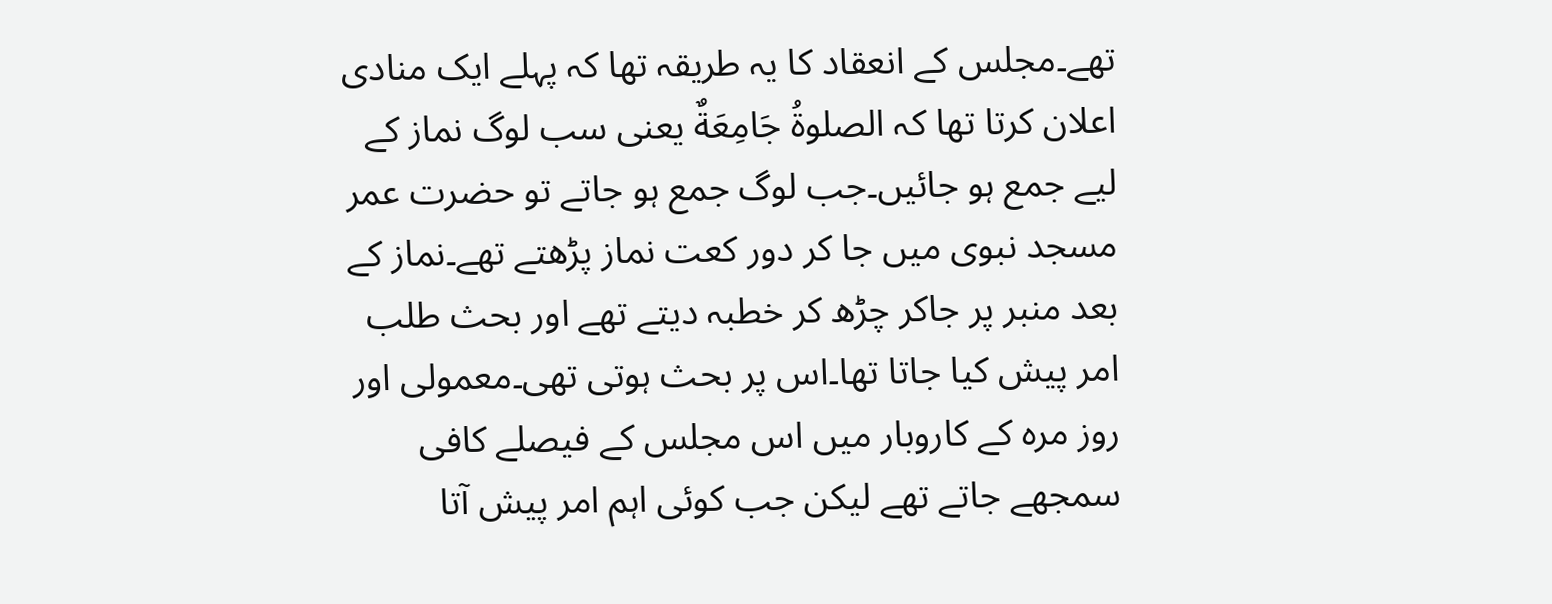تھے۔مجلس کے انعقاد کا یہ طریقہ تھا کہ پہلے ایک منادی اعلان کرتا تھا کہ الصلوةُ جَامِعَةٌ یعنی سب لوگ نماز کے لیے جمع ہو جائیں۔جب لوگ جمع ہو جاتے تو حضرت عمر مسجد نبوی میں جا کر دور کعت نماز پڑھتے تھے۔نماز کے بعد منبر پر جاکر چڑھ کر خطبہ دیتے تھے اور بحث طلب امر پیش کیا جاتا تھا۔اس پر بحث ہوتی تھی۔معمولی اور روز مرہ کے کاروبار میں اس مجلس کے فیصلے کافی سمجھے جاتے تھے لیکن جب کوئی اہم امر پیش آتا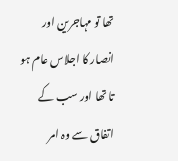تھا تو مہاجرین اور انصار کا اجلاس عام ہو تا تھا اور سب کے اتفاق سے وہ امر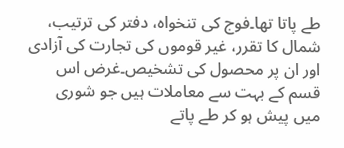طے پاتا تھا۔فوج کی تنخواہ، دفتر کی ترتیب، شمال کا تقرر، غیر قوموں کی تجارت کی آزادی اور ان پر محصول کی تشخیص۔غرض اس قسم کے بہت سے معاملات ہیں جو شوری میں پیش ہو کر طے پاتے